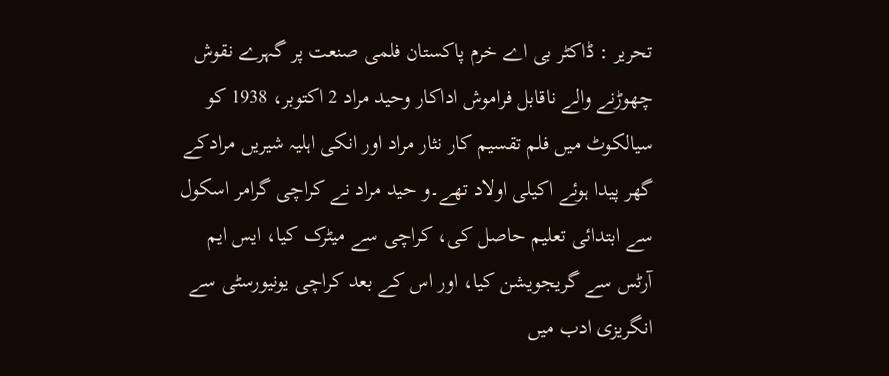تحریر : ڈاکٹر بی اے خرم پاکستان فلمی صنعت پر گہرے نقوش چھوڑنے والے ناقابل فراموش اداکار وحید مراد 2 اکتوبر، 1938 کو سیالکوٹ میں فلم تقسیم کار نثار مراد اور انکی اہلیہ شیریں مرادکے گھر پیدا ہوئے اکیلی اولاد تھے۔و حید مراد نے کراچی گرامر اسکول سے ابتدائی تعلیم حاصل کی، کراچی سے میٹرک کیا، ایس ایم آرٹس سے گریجویشن کیا، اور اس کے بعد کراچی یونیورسٹی سے انگریزی ادب میں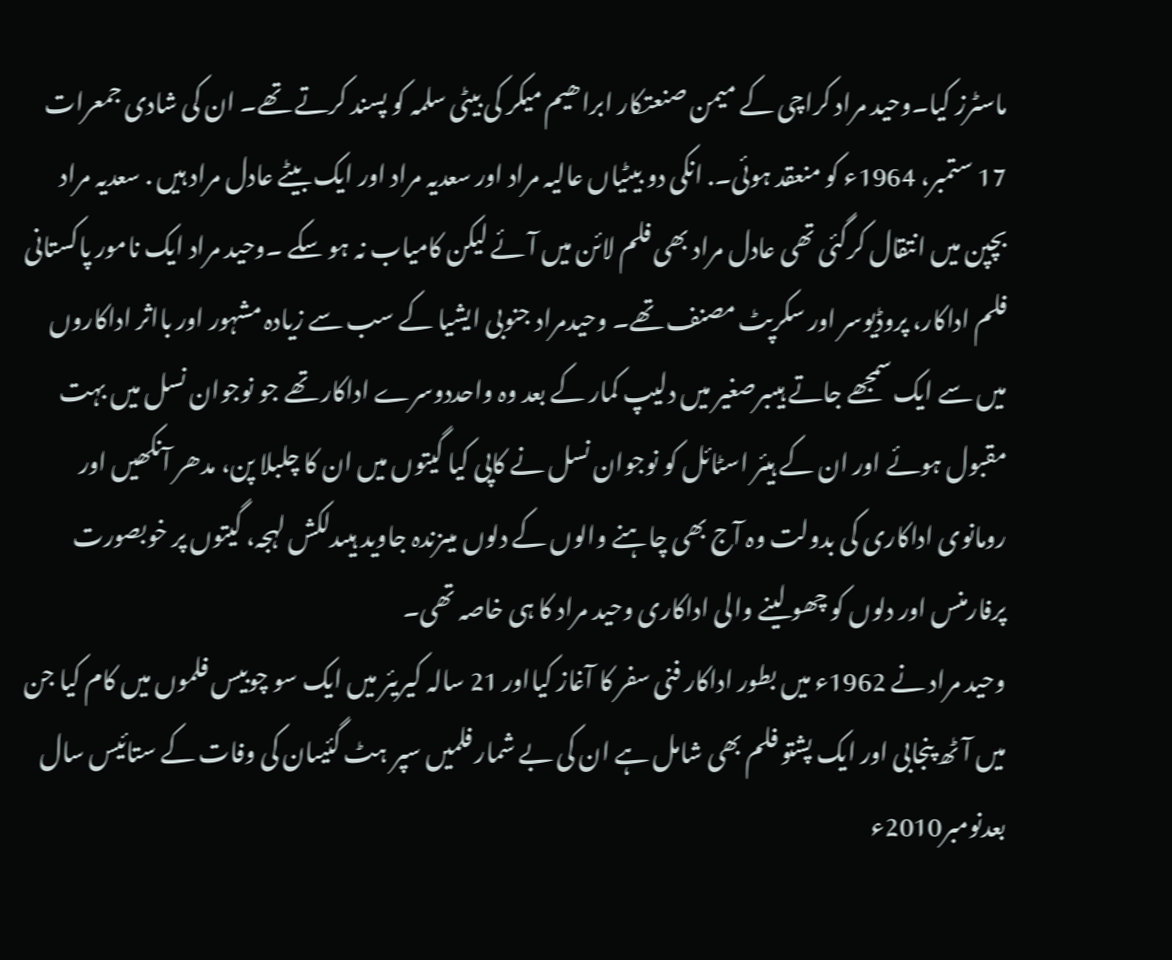ماسٹرز کیا۔وحید مراد کراچی کے میمن صنعتکار ابراھیم میکر کی بیٹی سلمہ کو پسند کرتے تھے۔ ان کی شادی جمعرات 17 ستمبر، 1964ء کو منعقد ہوئی۔. انکی دو بیٹیاں عالیہ مراد اور سعدیہ مراد اور ایک بیٹے عادل مراد ہیں . سعدیہ مراد بچپن میں انتقال کرگئی تھی عادل مراد بھی فلم لائن میں آئے لیکن کامیاب نہ ہو سکے ۔وحید مراد ایک نامور پاکستانی فلم اداکار، پروڈیوسر اور سکرپٹ مصنف تھے۔ وحیدمراد جنوبی ایشیا کے سب سے زیادہ مشہور اور بااثر اداکاروں میں سے ایک سمجھے جاتے ہیںبرصغیر میں دلیپ کمار کے بعد وہ واحددوسرے اداکار تھے جو نوجوان نسل میں بہت مقبول ہوئے اور ان کے ہیئر اسٹائل کو نوجوان نسل نے کاپی کیا گیتوں میں ان کا چلبلا پن، مدھر آنکھیں اور رومانوی اداکاری کی بدولت وہ آج بھی چاہنے والوں کے دلوں میںزندہ جاوید ہیںدلکش لہجہ، گیتوں پر خوبصورت پرفارمنس اور دلوں کو چھو لینے والی اداکاری وحید مراد کا ہی خاصہ تھی۔
وحید مراد نے 1962ء میں بطور اداکار فنی سفر کا آغاز کیااور 21 سالہ کیریئر میں ایک سو چوبیس فلموں میں کام کیا جن میں آٹھ پنجابی اور ایک پشتو فلم بھی شامل ہے ان کی بے شمار فلمیں سپر ہٹ گئیںان کی وفات کے ستائیس سال بعدنومبر2010ء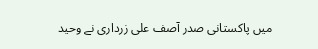میں پاکستانی صدر آصف علی زرداری نے وحید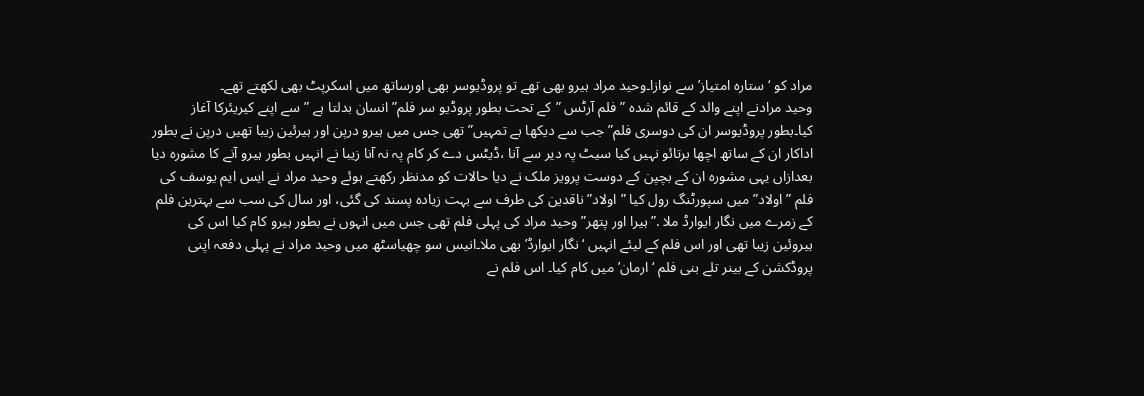مراد کو ‘ستارہ امتیاز’ سے نوازا۔وحید مراد ہیرو بھی تھے تو پروڈیوسر بھی اورساتھ میں اسکرپٹ بھی لکھتے تھے۔
وحید مرادنے اپنے والد کے قائم شدہ ”فلم آرٹس ”کے تحت بطور پروڈیو سر فلم” انسان بدلتا ہے ”سے اپنے کیریئرکا آغاز کیا۔بطور پروڈیوسر ان کی دوسری فلم” جب سے دیکھا ہے تمہیں” تھی جس میں ہیرو درپن اور ہیرئین زیبا تھیں درپن نے بطور اداکار ان کے ساتھ اچھا برتائو نہیں کیا سیٹ پہ دیر سے آنا ،ڈیٹس دے کر کام پہ نہ آنا زیبا نے انہیں بطور ہیرو آنے کا مشورہ دیا بعدازاں یہی مشورہ ان کے بچپن کے دوست پرویز ملک نے دیا حالات کو مدنظر رکھتے ہوئے وحید مراد نے ایس ایم یوسف کی فلم ” اولاد” میں سپورٹنگ رول کیا ”اولاد” ناقدین کی طرف سے بہت زیادہ پسند کی گئی، اور سال کی سب سے بہترین فلم کے زمرے میں نگار ایوارڈ ملا .”ہیرا اور پتھر”وحید مراد کی پہلی فلم تھی جس میں انہوں نے بطور ہیرو کام کیا اس کی ہیروئین زیبا تھی اور اس فلم کے لیئے انہیں ‘نگار ایوارڈ’ بھی ملا۔انیس سو چھیاسٹھ میں وحید مراد نے پہلی دفعہ اپنی پروڈکشن کے بینر تلے بنی فلم ‘ارمان’ میں کام کیا۔ اس فلم نے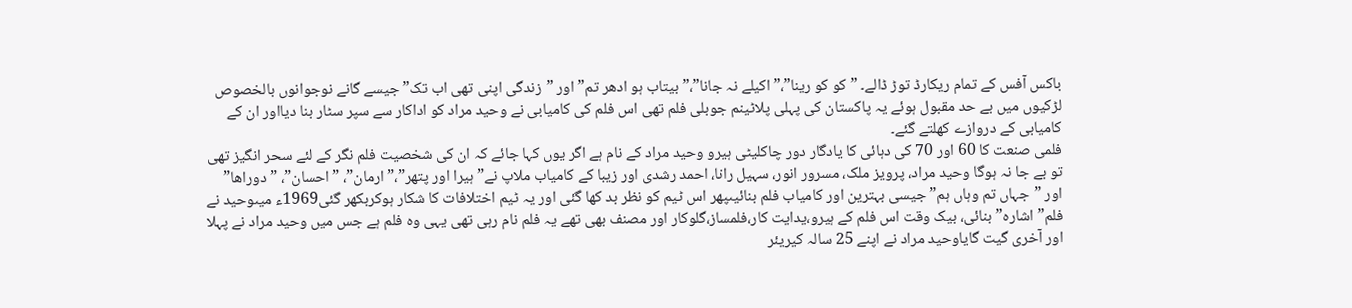باکس آفس کے تمام ریکارڈ توڑ ڈالے۔ ”کو کو رینا”،”اکیلے نہ جانا”،” بیتاب ہو ادھر تم” اور ”زندگی اپنی تھی اب تک” جیسے گانے نوجوانوں بالخصوص لڑکیوں میں بے حد مقبول ہوئے یہ پاکستان کی پہلی پلاٹینم جوبلی فلم تھی اس فلم کی کامیابی نے وحید مراد کو اداکار سے سپر سٹار بنا دیااور ان کے کامیابی کے دروازے کھلتے گئے۔
فلمی صنعت کا 60 اور 70 کی دہائی کا یادگار دور چاکلیٹی ہیرو وحید مراد کے نام ہے اگر یوں کہا جائے کہ ان کی شخصیت فلم نگر کے لئے سحر انگیز تھی تو بے جا نہ ہوگا وحید مراد، پرویز ملک، مسرور انور، سہیل رانا، احمد رشدی اور زیبا کے کامیاب ملاپ نے” ہیرا اور پتھر”،” ارمان”، ”احسان”، ”دوراھا” اور ”جہاں تم وہاں ہم” جیسی بہترین اور کامیاب فلم بنائیںپھر اس ٹیم کو نظر بد کھا گئی اور یہ ٹیم اختلافات کا شکار ہوکربکھر گئی1969ء میںوحید نے فلم” اشارہ” بنائی، بیک وقت اس فلم کے ہیرو،یدایت کار،فلمساز،گلوکار اور مصنف بھی تھے یہ فلم نام رہی تھی یہی وہ فلم ہے جس میں وحید مراد نے پہلا اور آخری گیت گایاوحید مراد نے اپنے 25 سالہ کیریئر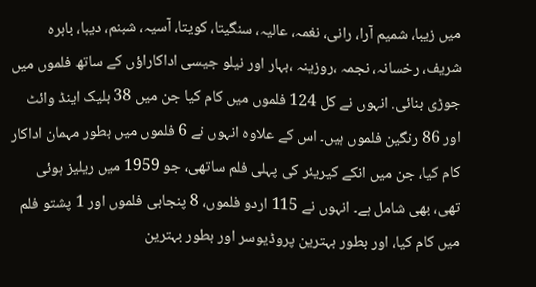میں زیبا، شمیم آرا، رانی، نغمہ، عالیہ، سنگیتا، کویتا، آسیہ، شبنم، دیبا، بابرہ شریف، رخسانہ، نجمہ ،روزینہ ،بہار اور نیلو جیسی اداکاراؤں کے ساتھ فلموں میں جوڑی بنائی. انہوں نے کل 124 فلموں میں کام کیا جن میں 38 بلیک اینڈ وائٹ اور 86 رنگین فلموں ہیں۔ اس کے علاوہ انہوں نے 6 فلموں میں بطور مہمان اداکار کام کیا، جن میں انکے کیریئر کی پہلی فلم ساتھی، جو 1959 میں ریلیز ہوئی تھی، بھی شامل ہے۔ انہوں نے 115 اردو فلموں، 8 پنجابی فلموں اور 1 پشتو فلم میں کام کیا، اور بطور بہترین پروڈیوسر اور بطور بہترین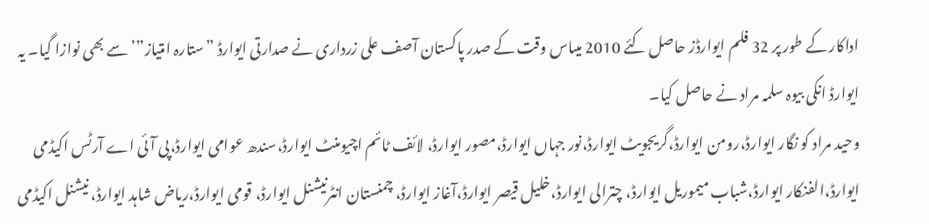اداکار کے طور پر 32 فلم ایوارڈز حاصل کئے 2010 میںاس وقت کے صدر پاکستان آصف علی زرداری نے صدارتی ایوارڈ ”ستارہ امتیاز”’سے بھی نوازا گیا۔ یہ ایوارڈ انکی بیوہ سلمہ مراد نے حاصل کیا۔
وحید مراد کو نگار ایوارڈ،رومن ایوارڈ،گریجویٹ ایوارڈ،نور جہاں ایوارڈ،مصور ایوارڈ، لائف ٹائم اچیومنٹ ایوارڈ،سندھ عوامی ایوارڈ،پی آئی اے آرٹس اکیڈمی ایوارڈ،الفنکار ایوارڈ،شباب میموریل ایوارڈ، چترالی ایوارڈ،خلیل قیصر ایوارڈ،آغاز ایوارڈ، چمنستان انٹرنیشنل ایوارڈ، قومی ایوارڈ،ریاض شاہد ایوارڈ، نیشنل اکیڈمی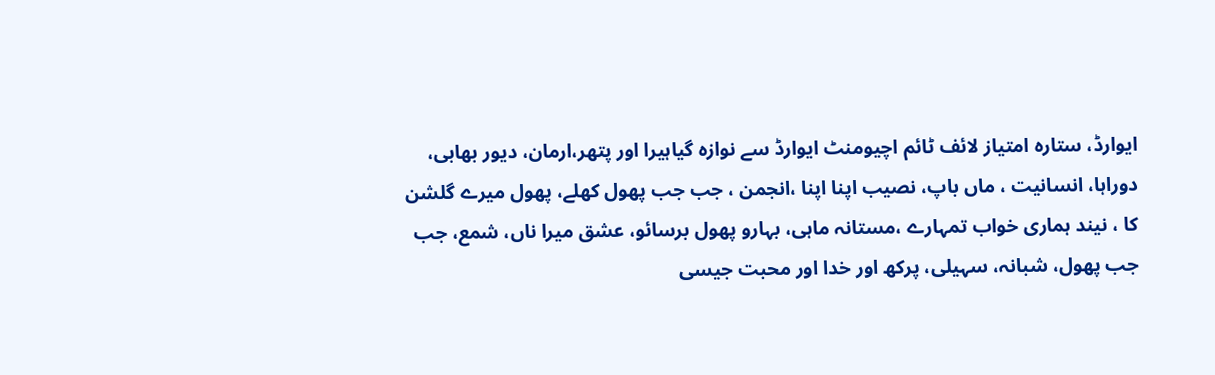ایوارڈ، ستارہ امتیاز لائف ٹائم اچیومنٹ ایوارڈ سے نوازہ گیاہیرا اور پتھر،ارمان، دیور بھابی، دوراہا، انسانیت ، ماں باپ، نصیب اپنا اپنا ،انجمن ، جب جب پھول کھلے، پھول میرے گلشن کا ، نیند ہماری خواب تمہارے ،مستانہ ماہی، بہارو پھول برسائو، عشق میرا ناں، شمع، جب جب پھول، شبانہ، سہیلی، پرکھ اور خدا اور محبت جیسی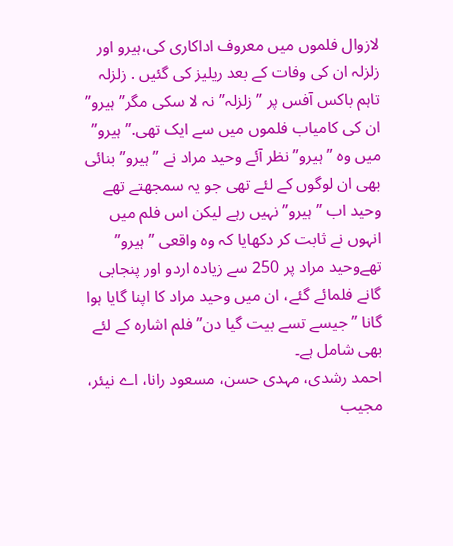لازوال فلموں میں معروف اداکاری کی،ہیرو اور زلزلہ ان کی وفات کے بعد ریلیز کی گئیں . زلزلہ تاہم باکس آفس پر ”زلزلہ”نہ لا سکی مگر” ہیرو” ان کی کامیاب فلموں میں سے ایک تھی.”ہیرو” میں وہ ”ہیرو” نظر آئے وحید مراد نے ”ہیرو” بنائی بھی ان لوگوں کے لئے تھی جو یہ سمجھتے تھے وحید اب ”ہیرو” نہیں رہے لیکن اس فلم میں انہوں نے ثابت کر دکھایا کہ وہ واقعی ”ہیرو” تھےوحید مراد پر 250 سے زیادہ اردو اور پنجابی گانے فلمائے گئے، ان میں وحید مراد کا اپنا گایا ہوا گانا ”جیسے تسے بیت گیا دن” فلم اشارہ کے لئے بھی شامل ہے۔
احمد رشدی، مہدی حسن، مسعود رانا، اے نیئر، مجیب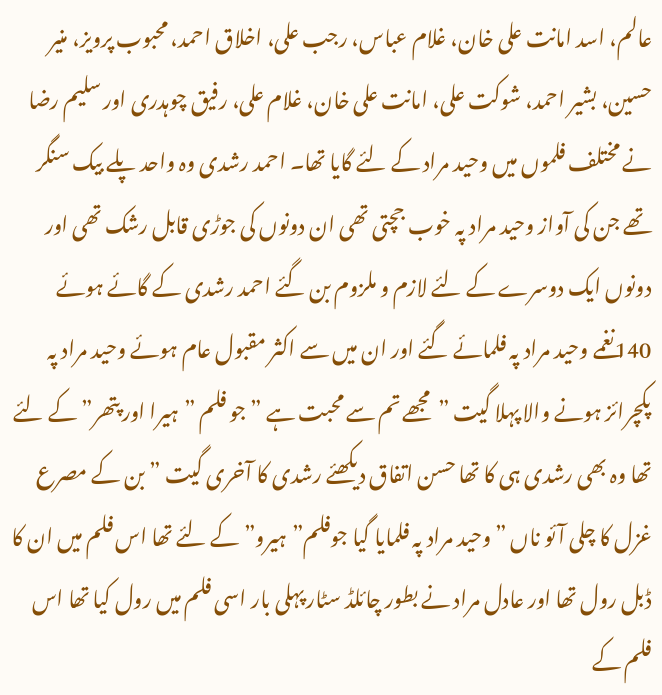عالم، اسد امانت علی خان، غلام عباس، رجب علی، اخلاق احمد، محبوب پرویز، منیر حسین، بشیر احمد، شوکت علی، امانت علی خان، غلام علی، رفیق چوہدری اور سلیم رضا نے مختلف فلموں میں وحید مراد کے لئے گایا تھا۔ احمد رشدی وہ واحد پلے بیک سنگر تھے جن کی آواز وحید مراد پہ خوب جچتی تھی ان دونوں کی جوڑی قابل رشک تھی اور دونوں ایک دوسرے کے لئے لازم و ملزوم بن گئے احمد رشدی کے گائے ہوئے 140نغمے وحید مراد پہ فلمائے گئے اور ان میں سے اکثر مقبول عام ہوئے وحید مراد پہ پکچرائز ہونے والا پہلا گیت ”مجھے تم سے محبت ہے ”جو فلم ”ہیرا اور پتھر” کے لئے تھا وہ بھی رشدی ہی کا تھا حسن اتفاق دیکھئے رشدی کا آخری گیت ” بن کے مصرع غزل کا چلی آئو ناں ”وحید مراد پہ فلمایا گیا جوفلم”ہیرو” کے لئے تھا اس فلم میں ان کا ڈبل رول تھا اور عادل مراد نے بطور چائلڈ سٹار پہلی بار اسی فلم میں رول کیا تھا اس فلم کے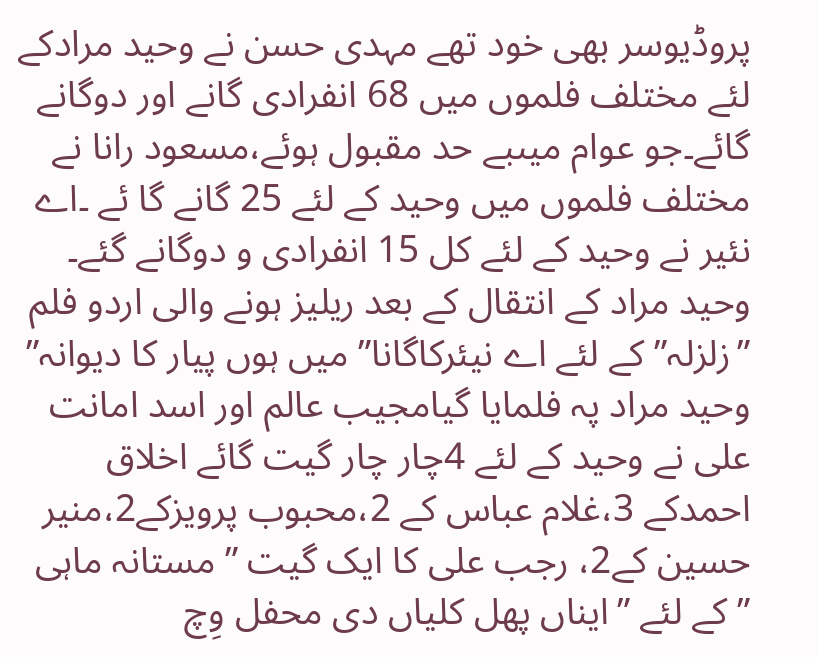پروڈیوسر بھی خود تھے مہدی حسن نے وحید مرادکے لئے مختلف فلموں میں 68 انفرادی گانے اور دوگانے گائے۔جو عوام میںبے حد مقبول ہوئے،مسعود رانا نے مختلف فلموں میں وحید کے لئے 25 گانے گا ئے ۔اے نئیر نے وحید کے لئے کل 15 انفرادی و دوگانے گئے۔
وحید مراد کے انتقال کے بعد ریلیز ہونے والی اردو فلم ”زلزلہ”کے لئے اے نیئرکاگانا” میں ہوں پیار کا دیوانہ” وحید مراد پہ فلمایا گیامجیب عالم اور اسد امانت علی نے وحید کے لئے 4چار چار گیت گائے اخلاق احمدکے 3،غلام عباس کے 2،محبوب پرویزکے2،منیر حسین کے2، رجب علی کا ایک گیت ” مستانہ ماہی ”کے لئے ”ایناں پھل کلیاں دی محفل وِچ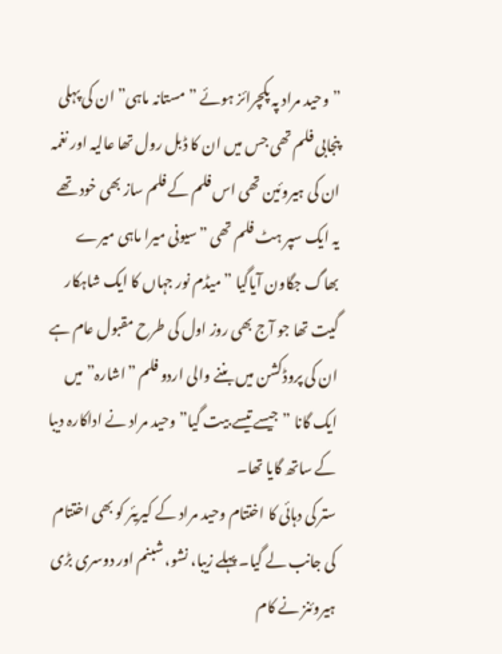”وحید مراد پہ پکچرائز ہوئے ”مستانہ ماہی” ان کی پہلی پنجابی فلم تھی جس میں ان کا ڈبل رول تھا عالیہ اور نغمہ ان کی ہیروئین تھی اس فلم کے فلم ساز بھی خود تھے یہ ایک سپر ہٹ فلم تھی ”سیونی میرا ماہی میرے بھاگ جگاون آیاگیا ” میڈم نور جہاں کا ایک شاہکار گیت تھا جو آج بھی روز اول کی طرح مقبول عام ہے ان کی پروڈکشن میں بننے والی اردو فلم ”اشارہ” میں ایک گانا ”جیسے تیسے بیت گیا”وحید مراد نے اداکارہ دیبا کے ساتھ گایا تھا۔
ستر کی دہائی کا اختتام وحید مراد کے کیریئر کو بھی اختتام کی جانب لے گیا۔ پہلے زیبا، نشو، شبنم اور دوسری بڑی ہیروئنز نے کام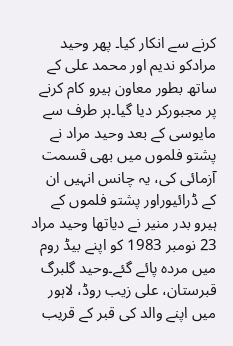کرنے سے انکار کیا۔ پھر وحید مرادکو ندیم اور محمد علی کے ساتھ بطور معاون ہیرو کام کرنے پر مجبورکر دیا گیا۔ہر طرف سے مایوسی کے بعد وحید مراد نے پشتو فلموں میں بھی قسمت آزمائی کی، یہ چانس انہیں ان کے ڈرائیوراور پشتو فلموں کے ہیرو بدر منیر نے دیاتھا وحید مراد 23 نومبر 1983 کو اپنے بیڈ روم میں مردہ پائے گئے۔وحید گلبرگ قبرستان، علی زیب روڈ، لاہور میں اپنے والد کی قبر کے قریب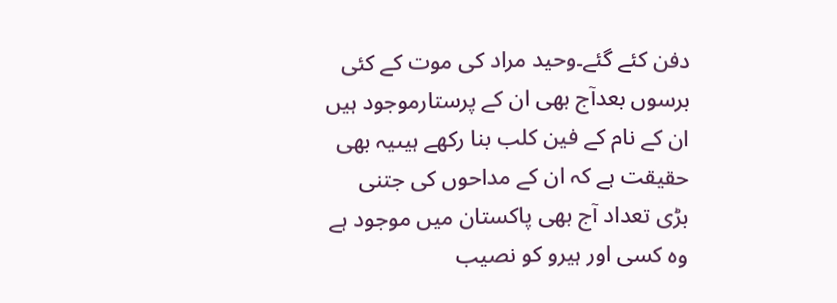دفن کئے گئے۔وحید مراد کی موت کے کئی برسوں بعدآج بھی ان کے پرستارموجود ہیں ان کے نام کے فین کلب بنا رکھے ہیںیہ بھی حقیقت ہے کہ ان کے مداحوں کی جتنی بڑی تعداد آج بھی پاکستان میں موجود ہے وہ کسی اور ہیرو کو نصیب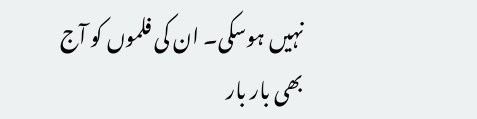نہیں ہوسکی۔ ان کی فلموں کو آج بھی بار بار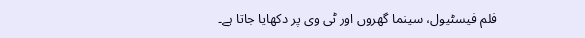فلم فیسٹیول، سینما گھروں اور ٹی وی پر دکھایا جاتا ہے۔